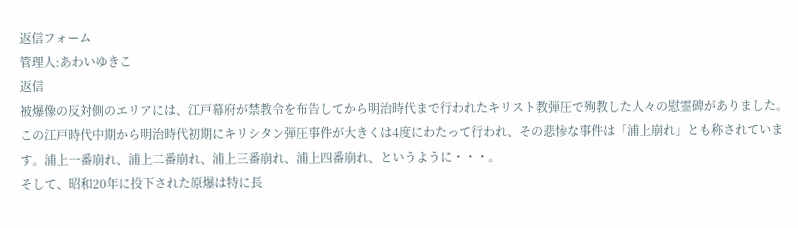返信フォーム
管理人:あわいゆきこ
返信
被爆像の反対側のエリアには、江戸幕府が禁教令を布告してから明治時代まで行われたキリスト教弾圧で殉教した人々の慰霊碑がありました。この江戸時代中期から明治時代初期にキリシタン弾圧事件が大きくは4度にわたって行われ、その悲惨な事件は「浦上崩れ」とも称されています。浦上一番崩れ、浦上二番崩れ、浦上三番崩れ、浦上四番崩れ、というように・・・。
そして、昭和20年に投下された原爆は特に長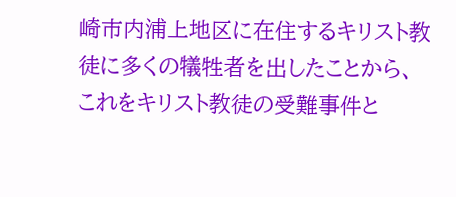崎市内浦上地区に在住するキリスト教徒に多くの犠牲者を出したことから、これをキリスト教徒の受難事件と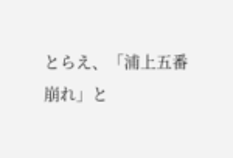とらえ、「浦上五番崩れ」と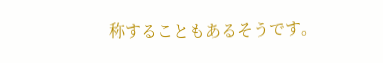称することもあるそうです。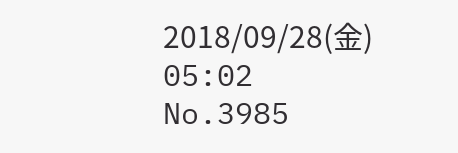2018/09/28(金)
05:02
No.3985